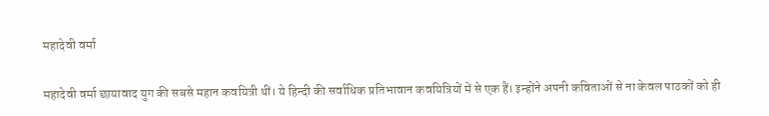महादेवी वर्मा

महादेवी वर्मा छायावाद युग की सबसे महान कवयित्री थीं। ये हिन्दी की सर्वाधिक प्रतिभावान कवयित्रियों में से एक हैं। इन्होंने अपनी कविताओं से ना केवल पाठकों को ही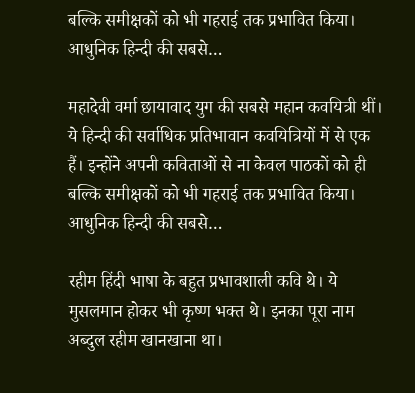बल्कि समीक्षकों को भी गहराई तक प्रभावित किया। आधुनिक हिन्दी की सबसे…

महादेवी वर्मा छायावाद युग की सबसे महान कवयित्री थीं। ये हिन्दी की सर्वाधिक प्रतिभावान कवयित्रियों में से एक हैं। इन्होंने अपनी कविताओं से ना केवल पाठकों को ही बल्कि समीक्षकों को भी गहराई तक प्रभावित किया। आधुनिक हिन्दी की सबसे…

रहीम हिंदी भाषा के बहुत प्रभावशाली कवि थे। ये मुसलमान होकर भी कृष्ण भक्त थे। इनका पूरा नाम अब्दुल रहीम खानखाना था।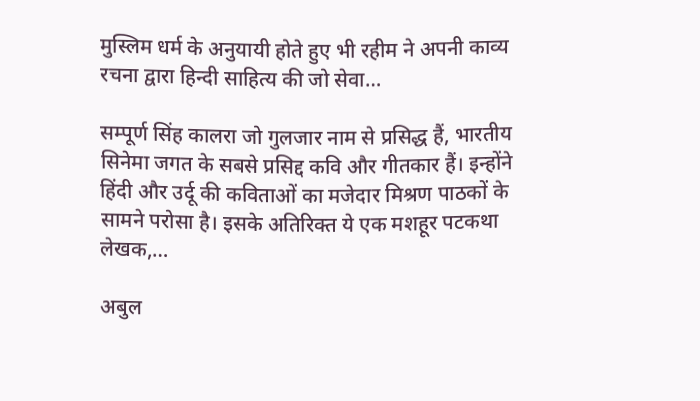मुस्लिम धर्म के अनुयायी होते हुए भी रहीम ने अपनी काव्य रचना द्वारा हिन्दी साहित्य की जो सेवा…

सम्पूर्ण सिंह कालरा जो गुलजार नाम से प्रसिद्ध हैं, भारतीय सिनेमा जगत के सबसे प्रसिद्द कवि और गीतकार हैं। इन्होंने हिंदी और उर्दू की कविताओं का मजेदार मिश्रण पाठकों के सामने परोसा है। इसके अतिरिक्त ये एक मशहूर पटकथा लेखक,…

अबुल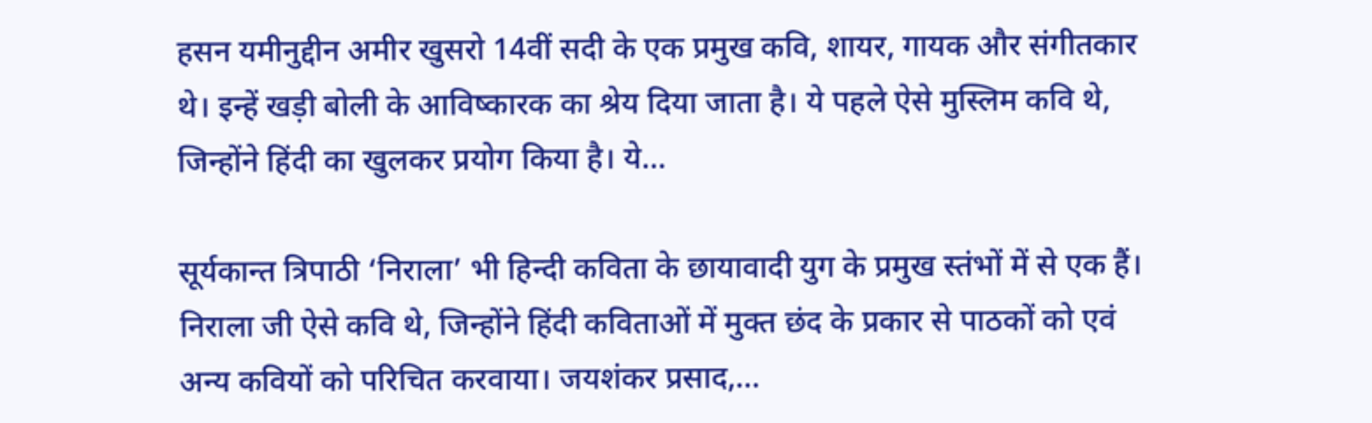हसन यमीनुद्दीन अमीर खुसरो 14वीं सदी के एक प्रमुख कवि, शायर, गायक और संगीतकार थे। इन्हें खड़ी बोली के आविष्कारक का श्रेय दिया जाता है। ये पहले ऐसे मुस्लिम कवि थे, जिन्होंने हिंदी का खुलकर प्रयोग किया है। ये…

सूर्यकान्त त्रिपाठी ‘निराला’ भी हिन्दी कविता के छायावादी युग के प्रमुख स्तंभों में से एक हैं। निराला जी ऐसे कवि थे, जिन्होंने हिंदी कविताओं में मुक्त छंद के प्रकार से पाठकों को एवं अन्य कवियों को परिचित करवाया। जयशंकर प्रसाद,…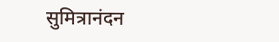सुमित्रानंदन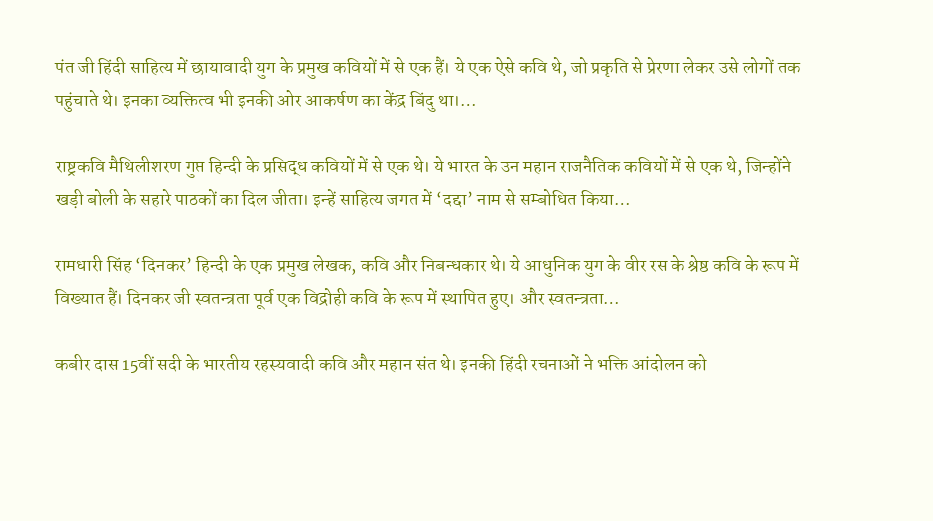पंत जी हिंदी साहित्य में छायावादी युग के प्रमुख कवियों में से एक हैं। ये एक ऐसे कवि थे, जो प्रकृति से प्रेरणा लेकर उसे लोगों तक पहुंचाते थे। इनका व्यक्तित्व भी इनकी ओर आकर्षण का केंद्र बिंदु था।…

राष्ट्रकवि मैथिलीशरण गुप्त हिन्दी के प्रसिद्ध कवियों में से एक थे। ये भारत के उन महान राजनैतिक कवियों में से एक थे, जिन्होंने खड़ी बोली के सहारे पाठकों का दिल जीता। इन्हें साहित्य जगत में ‘दद्दा’ नाम से सम्बोधित किया…

रामधारी सिंह ‘दिनकर’ हिन्दी के एक प्रमुख लेखक, कवि और निबन्धकार थे। ये आधुनिक युग के वीर रस के श्रेष्ठ कवि के रूप में विख्यात हैं। दिनकर जी स्वतन्त्रता पूर्व एक विद्रोही कवि के रूप में स्थापित हुए। और स्वतन्त्रता…

कबीर दास 15वीं सदी के भारतीय रहस्यवादी कवि और महान संत थे। इनकी हिंदी रचनाओं ने भक्ति आंदोलन को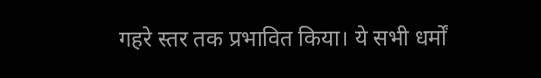गहरे स्तर तक प्रभावित किया। ये सभी धर्मों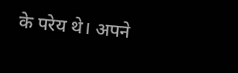के परेय थे। अपने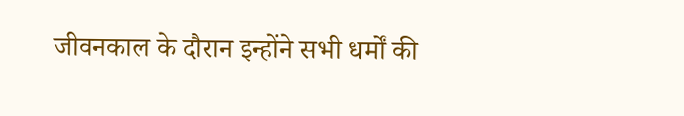जीवनकाल के दौरान इन्होंने सभी धर्मों की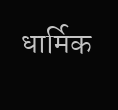धार्मिक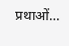प्रथाओं…